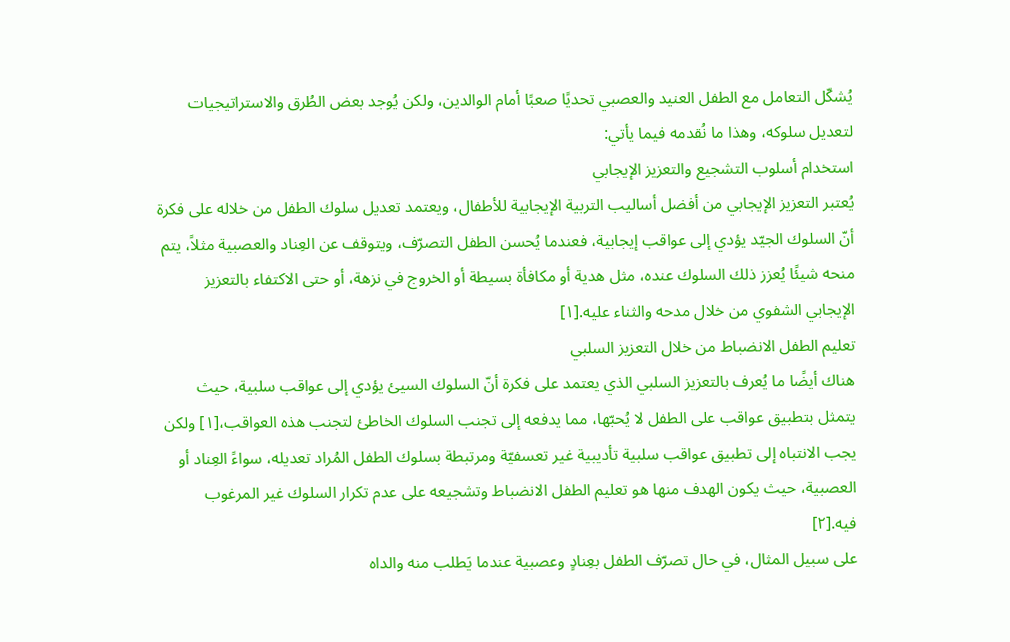يُشكّل التعامل مع الطفل العنيد والعصبي تحديًا صعبًا أمام الوالدين، ولكن يُوجد بعض الطُرق والاستراتيجيات لتعديل سلوكه، وهذا ما نُقدمه فيما يأتي:
استخدام أسلوب التشجيع والتعزيز الإيجابي
يُعتبر التعزيز الإيجابي من أفضل أساليب التربية الإيجابية للأطفال، ويعتمد تعديل سلوك الطفل من خلاله على فكرة أنّ السلوك الجيّد يؤدي إلى عواقب إيجابية، فعندما يُحسن الطفل التصرّف، ويتوقف عن العِناد والعصبية مثلاً، يتم منحه شيئًا يُعزز ذلك السلوك عنده، مثل هدية أو مكافأة بسيطة أو الخروج في نزهة، أو حتى الاكتفاء بالتعزيز الإيجابي الشفوي من خلال مدحه والثناء عليه.[١]
تعليم الطفل الانضباط من خلال التعزيز السلبي
هناك أيضًا ما يُعرف بالتعزيز السلبي الذي يعتمد على فكرة أنّ السلوك السيئ يؤدي إلى عواقب سلبية، حيث يتمثل بتطبيق عواقب على الطفل لا يُحبّها، مما يدفعه إلى تجنب السلوك الخاطئ لتجنب هذه العواقب،[١] ولكن يجب الانتباه إلى تطبيق عواقب سلبية تأديبية غير تعسفيّة ومرتبطة بسلوك الطفل المُراد تعديله، سواءً العِناد أو العصبية، حيث يكون الهدف منها هو تعليم الطفل الانضباط وتشجيعه على عدم تكرار السلوك غير المرغوب فيه.[٢]
على سبيل المثال، في حال تصرّف الطفل بعِنادٍ وعصبية عندما يَطلب منه والداه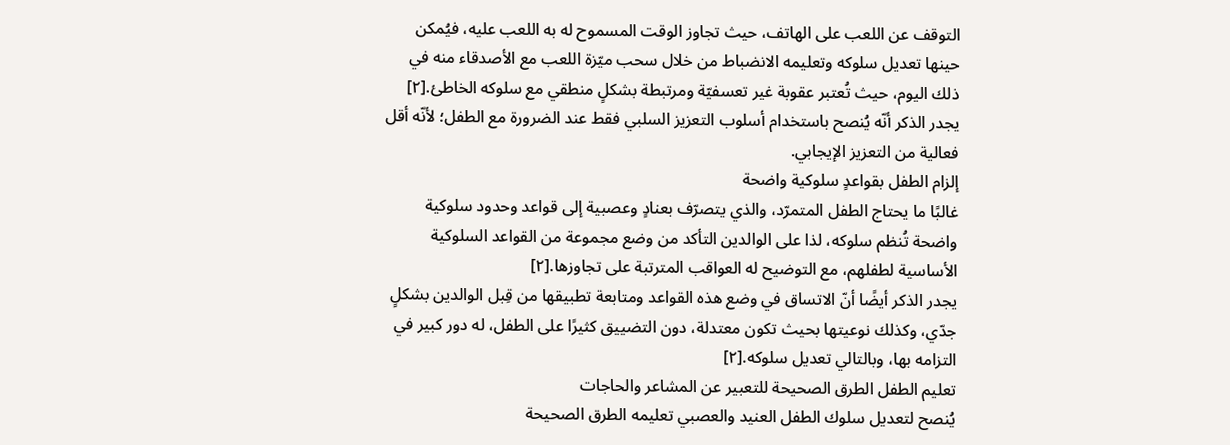التوقف عن اللعب على الهاتف، حيث تجاوز الوقت المسموح له به اللعب عليه، فيُمكن حينها تعديل سلوكه وتعليمه الانضباط من خلال سحب ميّزة اللعب مع الأصدقاء منه في ذلك اليوم، حيث تُعتبر عقوبة غير تعسفيّة ومرتبطة بشكلٍ منطقي مع سلوكه الخاطئ.[٢]
يجدر الذكر أنّه يُنصح باستخدام أسلوب التعزيز السلبي فقط عند الضرورة مع الطفل؛ لأنّه أقل فعالية من التعزيز الإيجابي.
إلزام الطفل بقواعدٍ سلوكية واضحة
غالبًا ما يحتاج الطفل المتمرّد، والذي يتصرّف بعنادٍ وعصبية إلى قواعد وحدود سلوكية واضحة تُنظم سلوكه، لذا على الوالدين التأكد من وضع مجموعة من القواعد السلوكية الأساسية لطفلهم، مع التوضيح له العواقب المترتبة على تجاوزها.[٢]
يجدر الذكر أيضًا أنّ الاتساق في وضع هذه القواعد ومتابعة تطبيقها من قِبل الوالدين بشكلٍ جدّي، وكذلك نوعيتها بحيث تكون معتدلة، دون التضييق كثيرًا على الطفل، له دور كبير في التزامه بها، وبالتالي تعديل سلوكه.[٢]
تعليم الطفل الطرق الصحيحة للتعبير عن المشاعر والحاجات
يُنصح لتعديل سلوك الطفل العنيد والعصبي تعليمه الطرق الصحيحة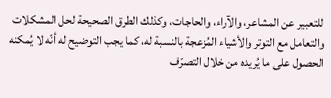للتعبير عن المشاعر، والآراء، والحاجات، وكذلك الطرق الصحيحة لحل المشكلات والتعامل مع التوتر والأشياء المُزعجة بالنسبة له، كما يجب التوضيح له أنّه لا يُمكنه الحصول على ما يُريده من خلال التصرّف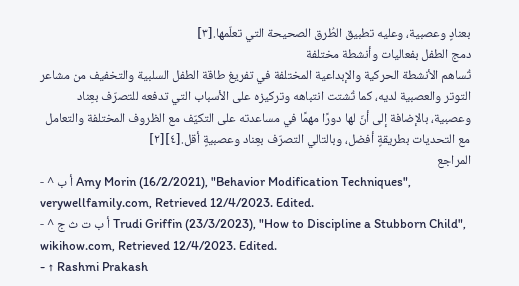بعنادٍ وعصبية، وعليه تطبيق الطُرق الصحيحة التي تعلّمها.[٣]
دمج الطفل بفعاليات وأنشطة مختلفة
تُساهم الأنشطة الحركية والإبداعية المختلفة في تفريغ طاقة الطفل السلبية والتخفيف من مشاعر التوتر والعصبية لديه، كما تُشتت انتباهه وتركيزه على الأسباب التي تدفعه للتصرّف بعِناد وعصبية، بالإضافة إلى أنّ لها دورًا مهمًا في مساعدته على التكيّف مع الظروف المختلفة والتعامل مع التحديات بطريقةٍ أفضل، وبالتالي التصرّف بعِناد وعصبيةٍ أقل.[٤][٢]
المراجع
- ^ أ ب Amy Morin (16/2/2021), "Behavior Modification Techniques", verywellfamily.com, Retrieved 12/4/2023. Edited.
- ^ أ ب ت ث ج Trudi Griffin (23/3/2023), "How to Discipline a Stubborn Child", wikihow.com, Retrieved 12/4/2023. Edited.
- ↑ Rashmi Prakash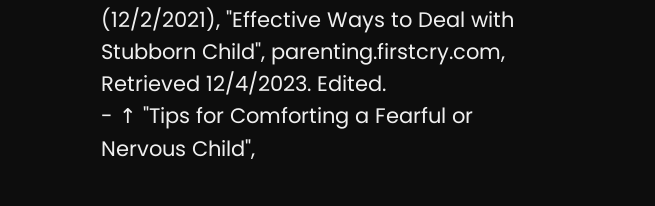(12/2/2021), "Effective Ways to Deal with Stubborn Child", parenting.firstcry.com, Retrieved 12/4/2023. Edited.
- ↑ "Tips for Comforting a Fearful or Nervous Child",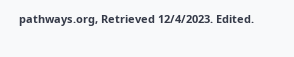pathways.org, Retrieved 12/4/2023. Edited.